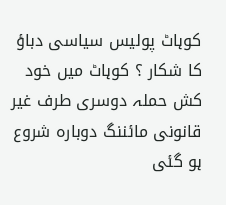کوہاٹ پولیس سیاسی دباؤ کا شکار ؟ کوہاٹ میں خود کش حملہ دوسری طرف غیر قانونی مائننگ دوبارہ شروع ہو گئی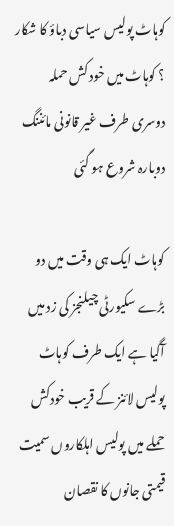کوہاٹ پولیس سیاسی دباؤ کا شکار ؟ کوہاٹ میں خود کش حملہ دوسری طرف غیر قانونی مائننگ دوبارہ شروع ہو گئی

کوہاٹ ایک ہی وقت میں دو بڑے سکیورٹی چیلنجز کی زد میں آگیا ہے ایک طرف کوہاٹ پولیس لائنز کے قریب خودکش حملے میں پولیس اہلکاروں سمیت قیمتی جانوں کا نقصان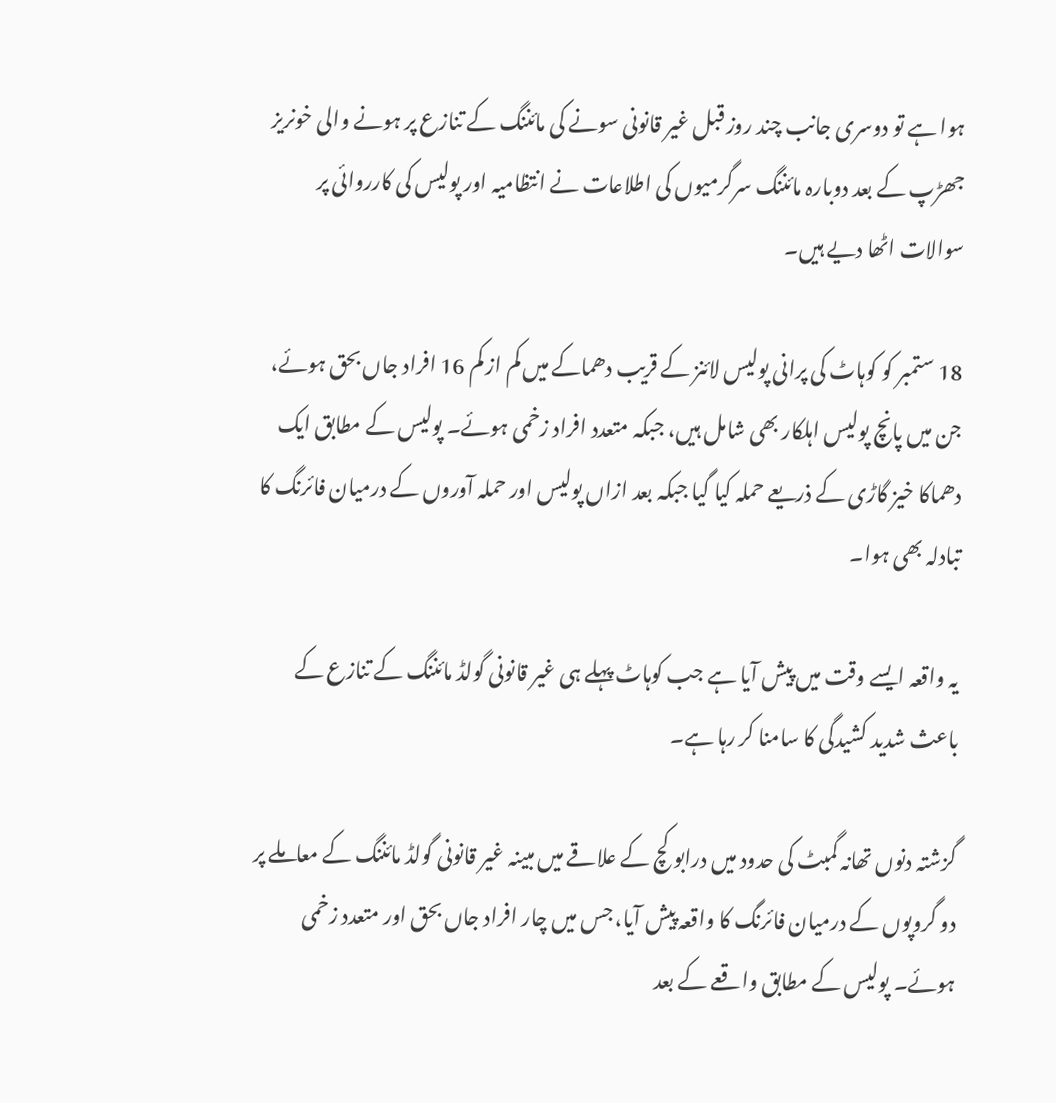ہوا ہے تو دوسری جانب چند روز قبل غیر قانونی سونے کی مائننگ کے تنازع پر ہونے والی خونریز جھڑپ کے بعد دوبارہ مائننگ سرگرمیوں کی اطلاعات نے انتظامیہ اور پولیس کی کارروائی پر سوالات اٹھا دیے ہیں۔

18 ستمبر کو کوہاٹ کی پرانی پولیس لائنز کے قریب دھماکے میں کم از کم 16 افراد جاں بحق ہوئے، جن میں پانچ پولیس اہلکار بھی شامل ہیں، جبکہ متعدد افراد زخمی ہوئے۔ پولیس کے مطابق ایک دھماکا خیز گاڑی کے ذریعے حملہ کیا گیا جبکہ بعد ازاں پولیس اور حملہ آوروں کے درمیان فائرنگ کا تبادلہ بھی ہوا۔

یہ واقعہ ایسے وقت میں پیش آیا ہے جب کوہاٹ پہلے ہی غیر قانونی گولڈ مائننگ کے تنازع کے باعث شدید کشیدگی کا سامنا کر رہا ہے۔

گزشتہ دنوں تھانہ گمبٹ کی حدود میں درابو کچ کے علاقے میں مبینہ غیر قانونی گولڈ مائننگ کے معاملے پر دو گروپوں کے درمیان فائرنگ کا واقعہ پیش آیا، جس میں چار افراد جاں بحق اور متعدد زخمی ہوئے۔ پولیس کے مطابق واقعے کے بعد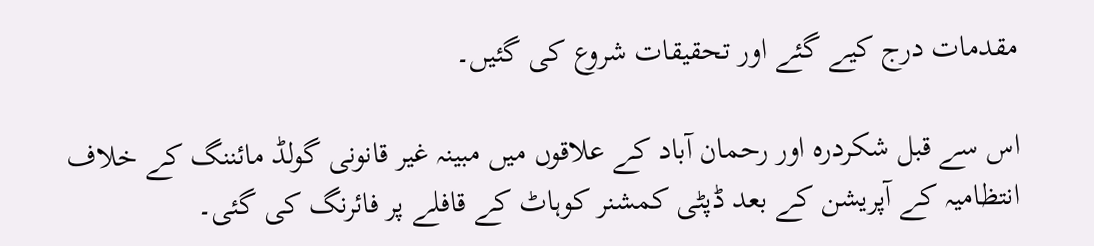مقدمات درج کیے گئے اور تحقیقات شروع کی گئیں۔

اس سے قبل شکردرہ اور رحمان آباد کے علاقوں میں مبینہ غیر قانونی گولڈ مائننگ کے خلاف انتظامیہ کے آپریشن کے بعد ڈپٹی کمشنر کوہاٹ کے قافلے پر فائرنگ کی گئی۔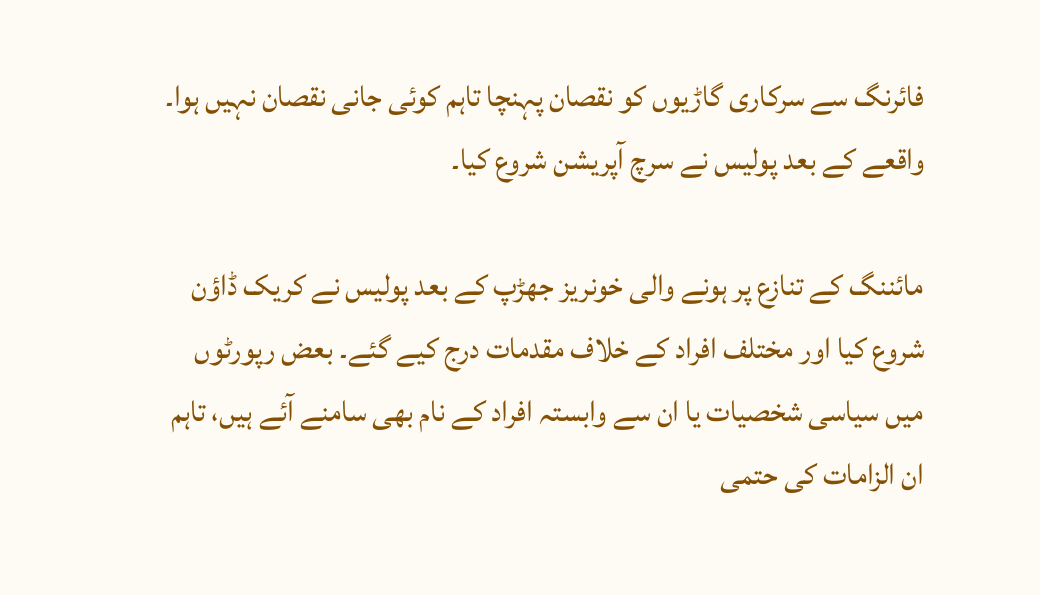فائرنگ سے سرکاری گاڑیوں کو نقصان پہنچا تاہم کوئی جانی نقصان نہیں ہوا۔ واقعے کے بعد پولیس نے سرچ آپریشن شروع کیا۔

مائننگ کے تنازع پر ہونے والی خونریز جھڑپ کے بعد پولیس نے کریک ڈاؤن شروع کیا اور مختلف افراد کے خلاف مقدمات درج کیے گئے۔ بعض رپورٹوں میں سیاسی شخصیات یا ان سے وابستہ افراد کے نام بھی سامنے آئے ہیں، تاہم ان الزامات کی حتمی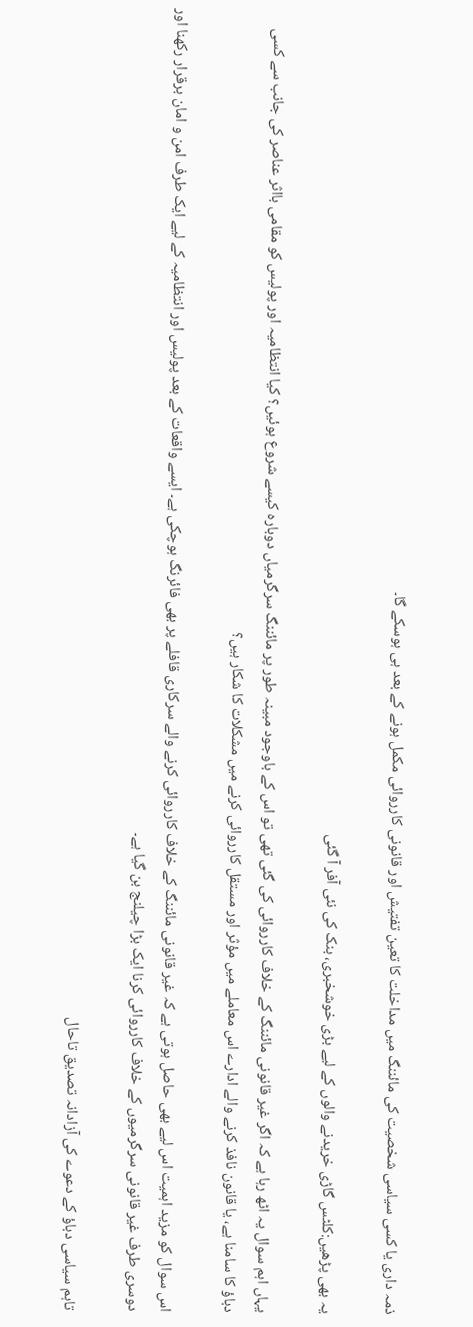ذمہ داری یا کسی سیاسی شخصیت کی مائننگ میں مداخلت کا تعین تفتیش اور قانونی کارروائی مکمل ہونے کے بعد ہی ہوسکے گا۔

یہ بھی پڑھیں:کلٹس گاڑی خریدنے والوں کے لیے بڑی خوشخبری، بنک کی نئی آفر آ گئی

یہاں اہم سوال یہ اٹھ رہا ہے کہ اگر غیر قانونی مائننگ کے خلاف کارروائی کی گئی تھی تو اس کے باوجود مبینہ طور پر مائننگ سرگرمیاں دوبارہ کیسے شروع ہوئیں؟ کیا انتظامیہ اور پولیس کو مقامی بااثر عناصر کی جانب سے کسی دباؤ کا سامنا ہے، یا قانون نافذ کرنے والے ادارے اس معاملے میں مؤثر اور مستقل کارروائی کرنے میں مشکلات کا شکار ہیں؟

اس سوال کو مزید اہمیت اس لیے بھی حاصل ہوتی ہے کہ غیر قانونی مائننگ کے خلاف کارروائی کرنے والے سرکاری قافلے پر بھی فائرنگ ہوچکی ہے۔ ایسے واقعات کے بعد پولیس اور انتظامیہ کے لیے ایک طرف امن و امان برقرار رکھنا اور دوسری طرف غیر قانونی سرگرمیوں کے خلاف کارروائی کرنا ایک بڑا چیلنج بن گیا ہے۔

تاہم سیاسی دباؤ کے دعوے کی آزادانہ تصدیق تاحال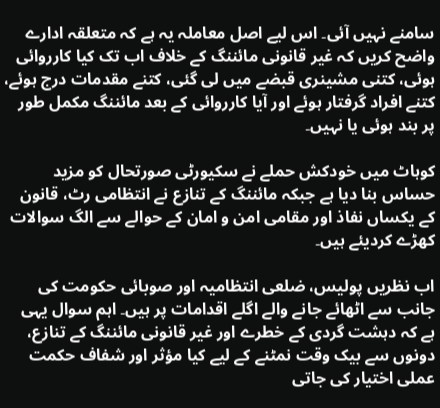سامنے نہیں آئی۔ اس لیے اصل معاملہ یہ ہے کہ متعلقہ ادارے واضح کریں کہ غیر قانونی مائننگ کے خلاف اب تک کیا کارروائی ہوئی، کتنی مشینری قبضے میں لی گئی، کتنے مقدمات درج ہوئے، کتنے افراد گرفتار ہوئے اور آیا کارروائی کے بعد مائننگ مکمل طور پر بند ہوئی یا نہیں۔

کوہاٹ میں خودکش حملے نے سکیورٹی صورتحال کو مزید حساس بنا دیا ہے جبکہ مائننگ کے تنازع نے انتظامی رٹ، قانون کے یکساں نفاذ اور مقامی امن و امان کے حوالے سے الگ سوالات کھڑے کردیئے ہیں۔

اب نظریں پولیس، ضلعی انتظامیہ اور صوبائی حکومت کی جانب سے اٹھائے جانے والے اگلے اقدامات پر ہیں۔ اہم سوال یہی ہے کہ دہشت گردی کے خطرے اور غیر قانونی مائننگ کے تنازع، دونوں سے بیک وقت نمٹنے کے لیے کیا مؤثر اور شفاف حکمت عملی اختیار کی جاتی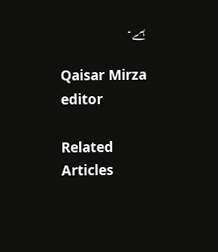ہے۔

Qaisar Mirza
editor

Related Articles